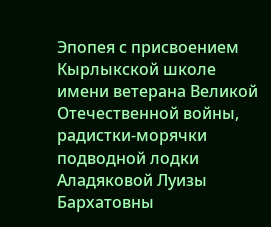Эпопея с присвоением Кырлыкской школе имени ветерана Великой Отечественной войны, радистки-морячки подводной лодки Аладяковой Луизы Бархатовны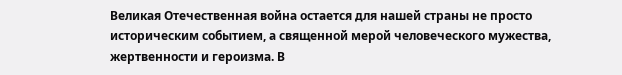Великая Отечественная война остается для нашей страны не просто историческим событием, а священной мерой человеческого мужества, жертвенности и героизма. В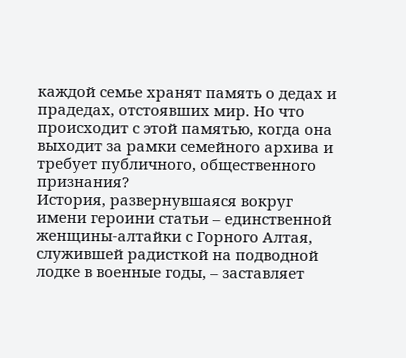каждой семье хранят память о дедах и прадедах, отстоявших мир. Но что происходит с этой памятью, когда она выходит за рамки семейного архива и требует публичного, общественного признания?
История, развернувшаяся вокруг имени героини статьи – единственной женщины-алтайки с Горного Алтая, служившей радисткой на подводной лодке в военные годы, – заставляет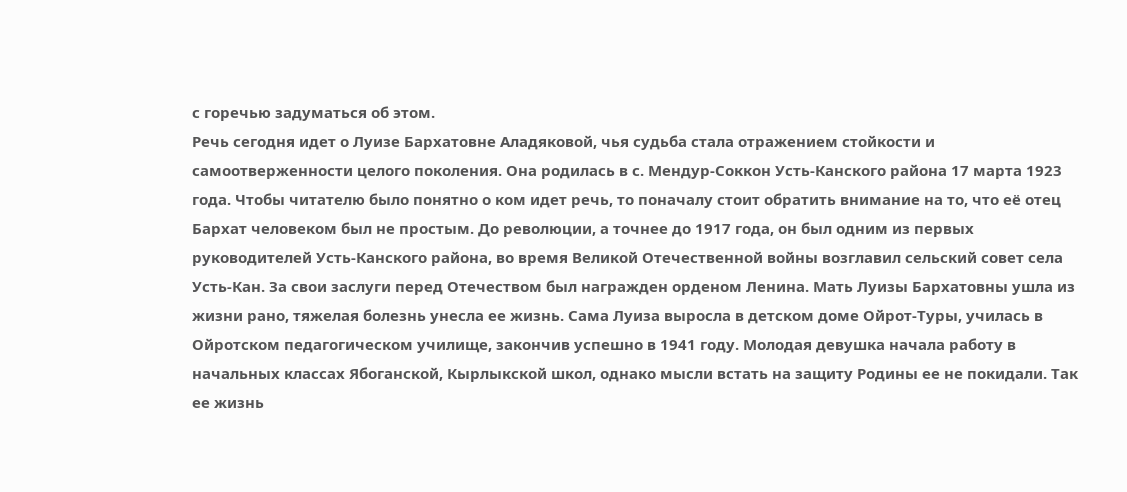с горечью задуматься об этом.
Речь сегодня идет о Луизе Бархатовне Аладяковой, чья судьба стала отражением стойкости и самоотверженности целого поколения. Она родилась в с. Мендур-Соккон Усть-Канского района 17 марта 1923 года. Чтобы читателю было понятно о ком идет речь, то поначалу стоит обратить внимание на то, что её отец Бархат человеком был не простым. До революции, а точнее до 1917 года, он был одним из первых руководителей Усть-Канского района, во время Великой Отечественной войны возглавил сельский совет села Усть-Кан. За свои заслуги перед Отечеством был награжден орденом Ленина. Мать Луизы Бархатовны ушла из жизни рано, тяжелая болезнь унесла ее жизнь. Сама Луиза выросла в детском доме Ойрот-Туры, училась в Ойротском педагогическом училище, закончив успешно в 1941 году. Молодая девушка начала работу в начальных классах Ябоганской, Кырлыкской школ, однако мысли встать на защиту Родины ее не покидали. Так ее жизнь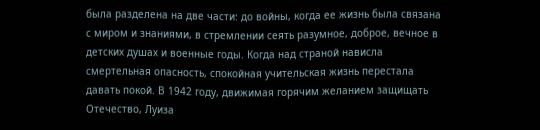была разделена на две части: до войны, когда ее жизнь была связана с миром и знаниями, в стремлении сеять разумное, доброе, вечное в детских душах и военные годы. Когда над страной нависла смертельная опасность, спокойная учительская жизнь перестала давать покой. В 1942 году, движимая горячим желанием защищать Отечество, Луиза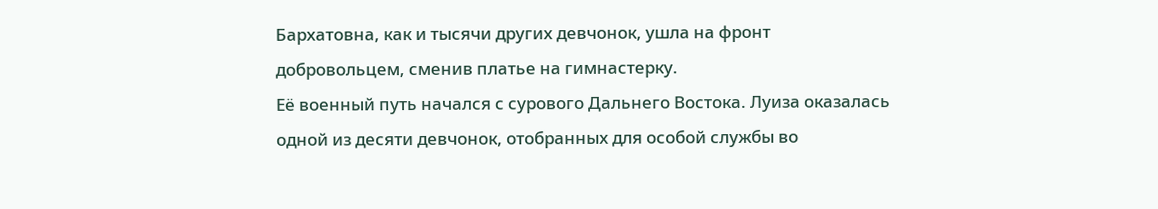Бархатовна, как и тысячи других девчонок, ушла на фронт добровольцем, сменив платье на гимнастерку.
Её военный путь начался с сурового Дальнего Востока. Луиза оказалась одной из десяти девчонок, отобранных для особой службы во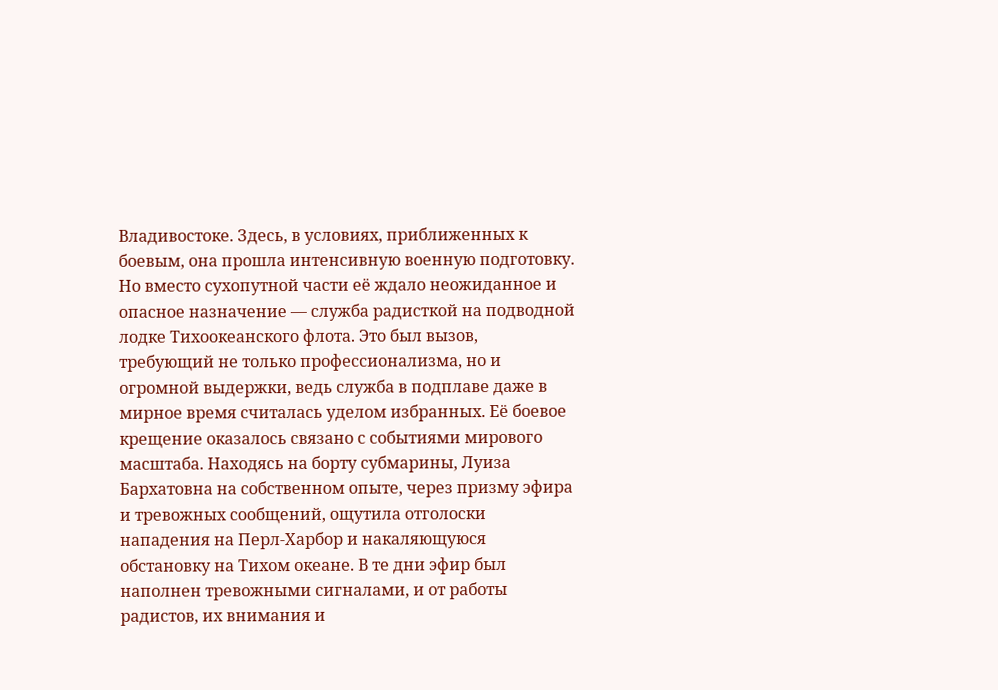Владивостоке. Здесь, в условиях, приближенных к боевым, она прошла интенсивную военную подготовку. Но вместо сухопутной части её ждало неожиданное и опасное назначение — служба радисткой на подводной лодке Тихоокеанского флота. Это был вызов, требующий не только профессионализма, но и огромной выдержки, ведь служба в подплаве даже в мирное время считалась уделом избранных. Её боевое крещение оказалось связано с событиями мирового масштаба. Находясь на борту субмарины, Луиза Бархатовна на собственном опыте, через призму эфира и тревожных сообщений, ощутила отголоски нападения на Перл-Харбор и накаляющуюся обстановку на Тихом океане. В те дни эфир был наполнен тревожными сигналами, и от работы радистов, их внимания и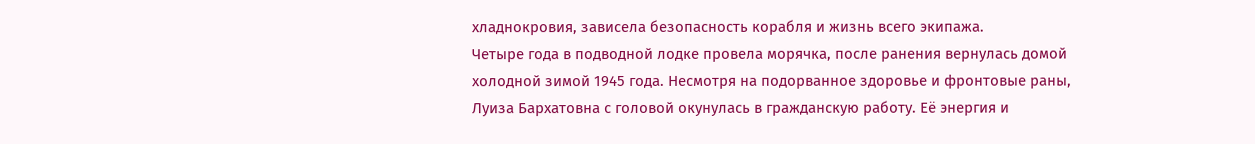хладнокровия, зависела безопасность корабля и жизнь всего экипажа.
Четыре года в подводной лодке провела морячка, после ранения вернулась домой холодной зимой 1945 года. Несмотря на подорванное здоровье и фронтовые раны, Луиза Бархатовна с головой окунулась в гражданскую работу. Её энергия и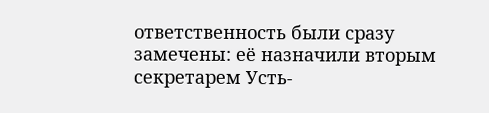ответственность были сразу замечены: её назначили вторым секретарем Усть-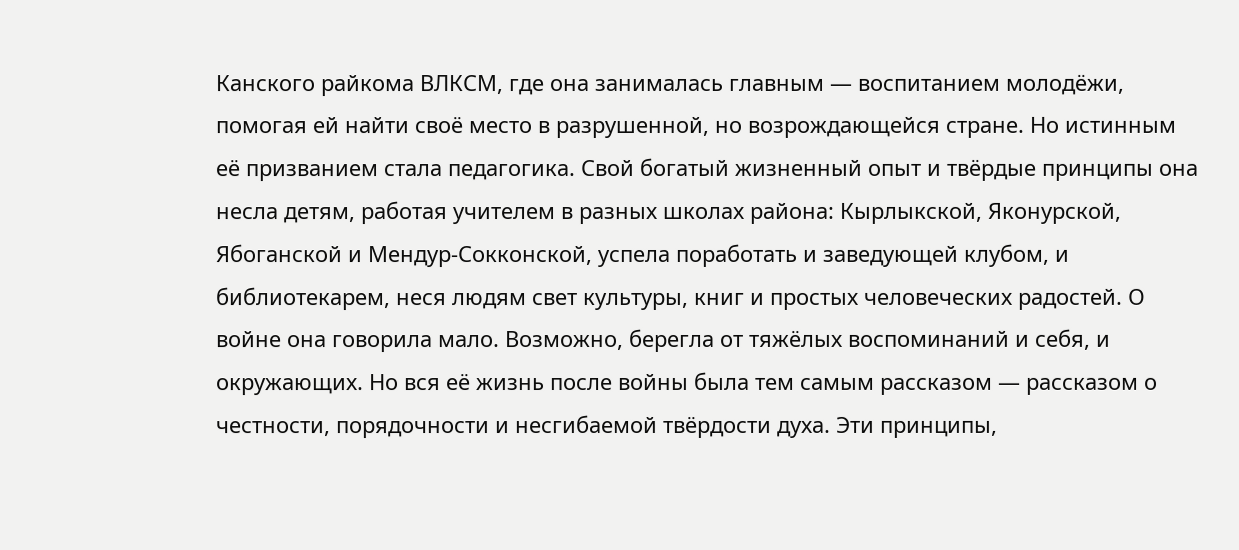Канского райкома ВЛКСМ, где она занималась главным — воспитанием молодёжи, помогая ей найти своё место в разрушенной, но возрождающейся стране. Но истинным её призванием стала педагогика. Свой богатый жизненный опыт и твёрдые принципы она несла детям, работая учителем в разных школах района: Кырлыкской, Яконурской, Ябоганской и Мендур-Сокконской, успела поработать и заведующей клубом, и библиотекарем, неся людям свет культуры, книг и простых человеческих радостей. О войне она говорила мало. Возможно, берегла от тяжёлых воспоминаний и себя, и окружающих. Но вся её жизнь после войны была тем самым рассказом — рассказом о честности, порядочности и несгибаемой твёрдости духа. Эти принципы,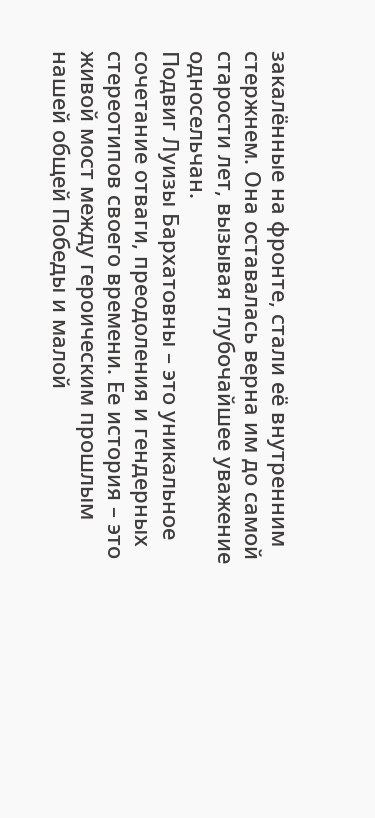закалённые на фронте, стали её внутренним стержнем. Она оставалась верна им до самой старости лет, вызывая глубочайшее уважение односельчан.
Подвиг Луизы Бархатовны – это уникальное сочетание отваги, преодоления и гендерных стереотипов своего времени. Ее история – это живой мост между героическим прошлым нашей общей Победы и малой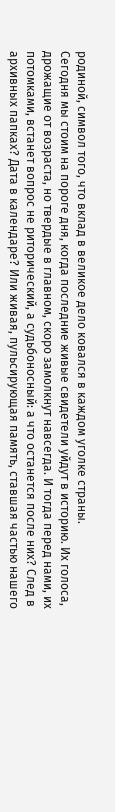родиной, символ того, что вклад в великое дело ковался в каждом уголке страны.
Сегодня мы стоим на пороге дня, когда последние живые свидетели уйдут в историю. Их голоса, дрожащие от возраста, но твердые в главном, скоро замолкнут навсегда. И тогда перед нами, их потомками, встанет вопрос не риторический, а судьбоносный: а что останется после них? След в архивных папках? Дата в календаре? Или живая, пульсирующая память, ставшая частью нашего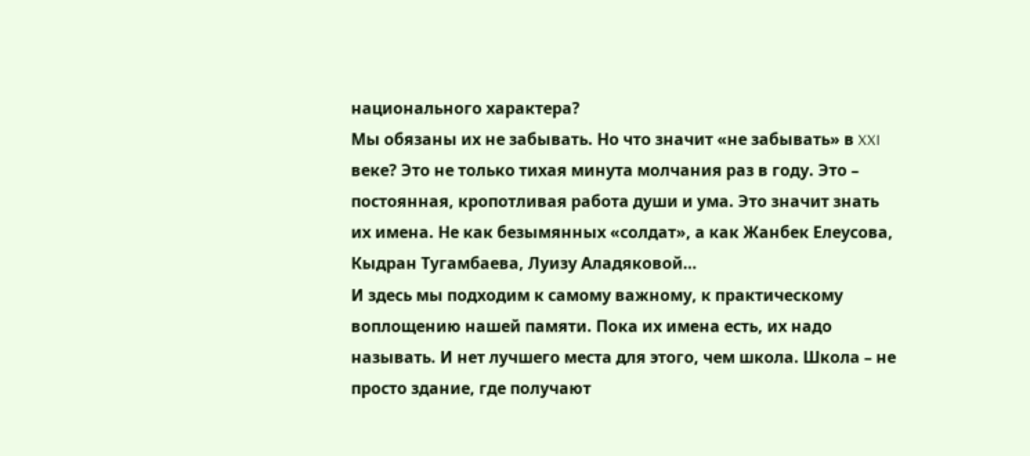национального характера?
Мы обязаны их не забывать. Но что значит «не забывать» в XXI веке? Это не только тихая минута молчания раз в году. Это – постоянная, кропотливая работа души и ума. Это значит знать их имена. Не как безымянных «солдат», а как Жанбек Елеусова, Кыдран Тугамбаева, Луизу Аладяковой…
И здесь мы подходим к самому важному, к практическому воплощению нашей памяти. Пока их имена есть, их надо называть. И нет лучшего места для этого, чем школа. Школа – не просто здание, где получают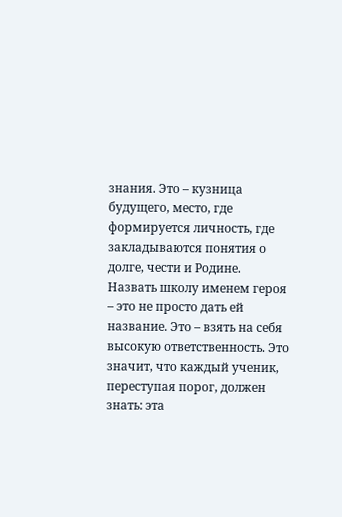знания. Это – кузница будущего, место, где формируется личность, где закладываются понятия о долге, чести и Родине.
Назвать школу именем героя – это не просто дать ей название. Это – взять на себя высокую ответственность. Это значит, что каждый ученик, переступая порог, должен знать: эта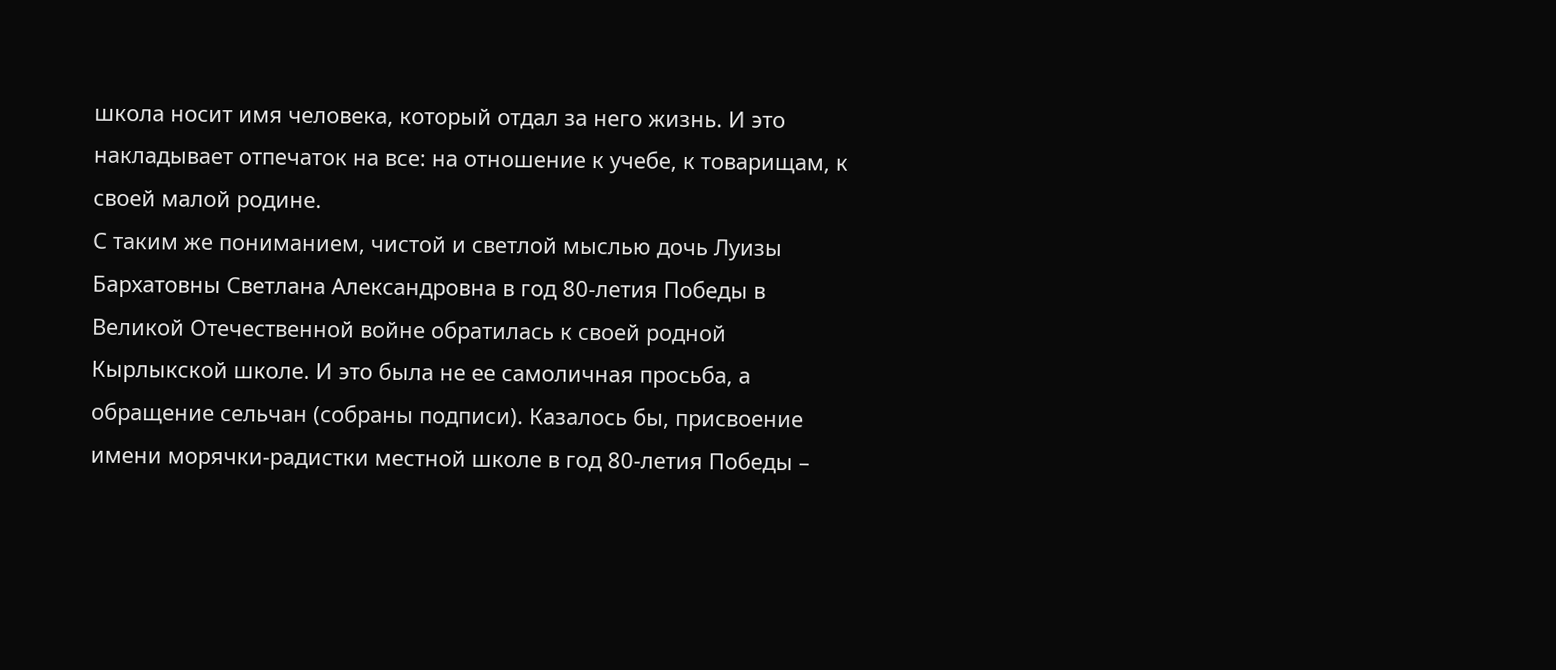школа носит имя человека, который отдал за него жизнь. И это накладывает отпечаток на все: на отношение к учебе, к товарищам, к своей малой родине.
С таким же пониманием, чистой и светлой мыслью дочь Луизы Бархатовны Светлана Александровна в год 80-летия Победы в Великой Отечественной войне обратилась к своей родной Кырлыкской школе. И это была не ее самоличная просьба, а обращение сельчан (собраны подписи). Казалось бы, присвоение имени морячки-радистки местной школе в год 80-летия Победы –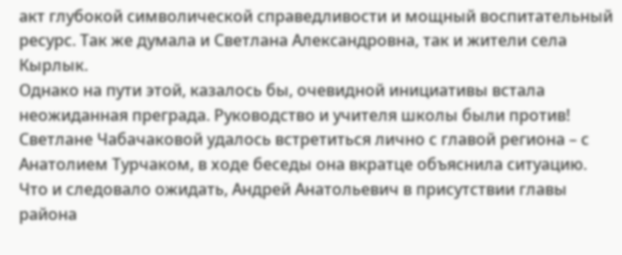акт глубокой символической справедливости и мощный воспитательный ресурс. Так же думала и Светлана Александровна, так и жители села Кырлык.
Однако на пути этой, казалось бы, очевидной инициативы встала неожиданная преграда. Руководство и учителя школы были против! Светлане Чабачаковой удалось встретиться лично с главой региона – с Анатолием Турчаком, в ходе беседы она вкратце объяснила ситуацию. Что и следовало ожидать, Андрей Анатольевич в присутствии главы района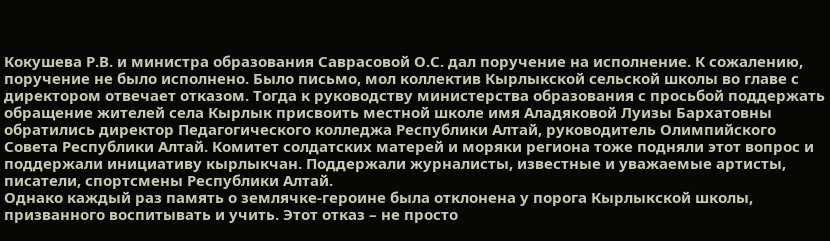Кокушева Р.В. и министра образования Саврасовой О.С. дал поручение на исполнение. К сожалению, поручение не было исполнено. Было письмо, мол коллектив Кырлыкской сельской школы во главе с директором отвечает отказом. Тогда к руководству министерства образования с просьбой поддержать обращение жителей села Кырлык присвоить местной школе имя Аладяковой Луизы Бархатовны обратились директор Педагогического колледжа Республики Алтай, руководитель Олимпийского Совета Республики Алтай. Комитет солдатских матерей и моряки региона тоже подняли этот вопрос и поддержали инициативу кырлыкчан. Поддержали журналисты, известные и уважаемые артисты, писатели, спортсмены Республики Алтай.
Однако каждый раз память о землячке-героине была отклонена у порога Кырлыкской школы, призванного воспитывать и учить. Этот отказ – не просто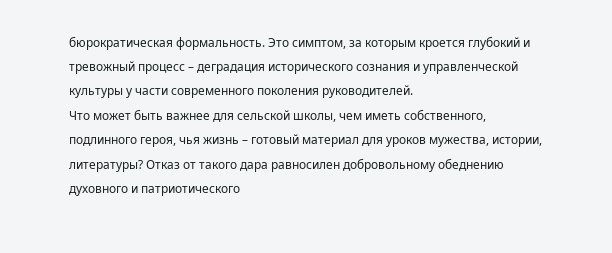бюрократическая формальность. Это симптом, за которым кроется глубокий и тревожный процесс – деградация исторического сознания и управленческой культуры у части современного поколения руководителей.
Что может быть важнее для сельской школы, чем иметь собственного, подлинного героя, чья жизнь – готовый материал для уроков мужества, истории, литературы? Отказ от такого дара равносилен добровольному обеднению духовного и патриотического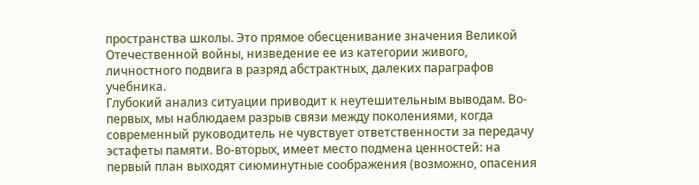пространства школы. Это прямое обесценивание значения Великой Отечественной войны, низведение ее из категории живого, личностного подвига в разряд абстрактных, далеких параграфов учебника.
Глубокий анализ ситуации приводит к неутешительным выводам. Во-первых, мы наблюдаем разрыв связи между поколениями, когда современный руководитель не чувствует ответственности за передачу эстафеты памяти. Во-вторых, имеет место подмена ценностей: на первый план выходят сиюминутные соображения (возможно, опасения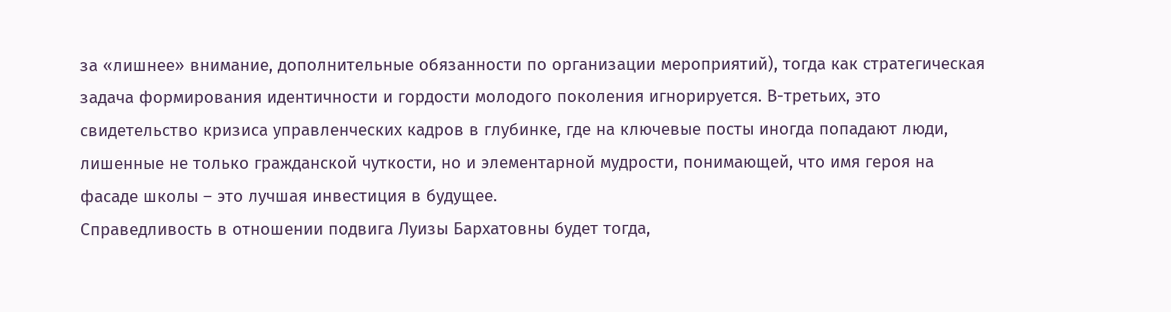за «лишнее» внимание, дополнительные обязанности по организации мероприятий), тогда как стратегическая задача формирования идентичности и гордости молодого поколения игнорируется. В-третьих, это свидетельство кризиса управленческих кадров в глубинке, где на ключевые посты иногда попадают люди, лишенные не только гражданской чуткости, но и элементарной мудрости, понимающей, что имя героя на фасаде школы – это лучшая инвестиция в будущее.
Справедливость в отношении подвига Луизы Бархатовны будет тогда,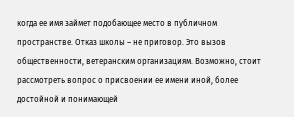когда ее имя займет подобающее место в публичном пространстве. Отказ школы – не приговор. Это вызов общественности, ветеранским организациям. Возможно, стоит рассмотреть вопрос о присвоении ее имени иной, более достойной и понимающей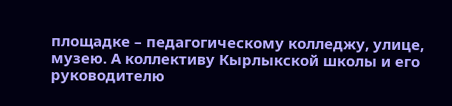площадке – педагогическому колледжу, улице, музею. А коллективу Кырлыкской школы и его руководителю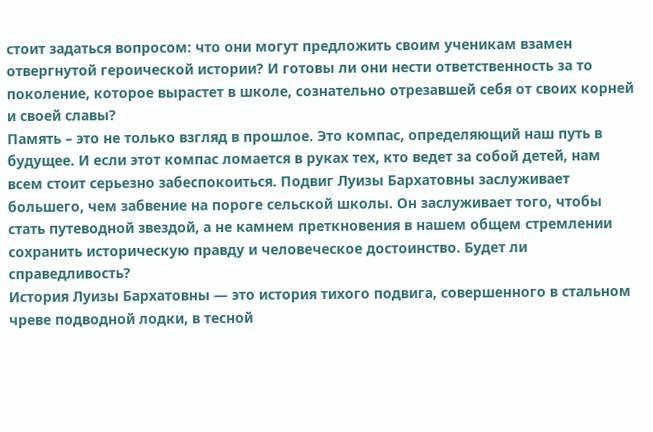стоит задаться вопросом: что они могут предложить своим ученикам взамен отвергнутой героической истории? И готовы ли они нести ответственность за то поколение, которое вырастет в школе, сознательно отрезавшей себя от своих корней и своей славы?
Память – это не только взгляд в прошлое. Это компас, определяющий наш путь в будущее. И если этот компас ломается в руках тех, кто ведет за собой детей, нам всем стоит серьезно забеспокоиться. Подвиг Луизы Бархатовны заслуживает большего, чем забвение на пороге сельской школы. Он заслуживает того, чтобы стать путеводной звездой, а не камнем преткновения в нашем общем стремлении сохранить историческую правду и человеческое достоинство. Будет ли справедливость?
История Луизы Бархатовны — это история тихого подвига, совершенного в стальном чреве подводной лодки, в тесной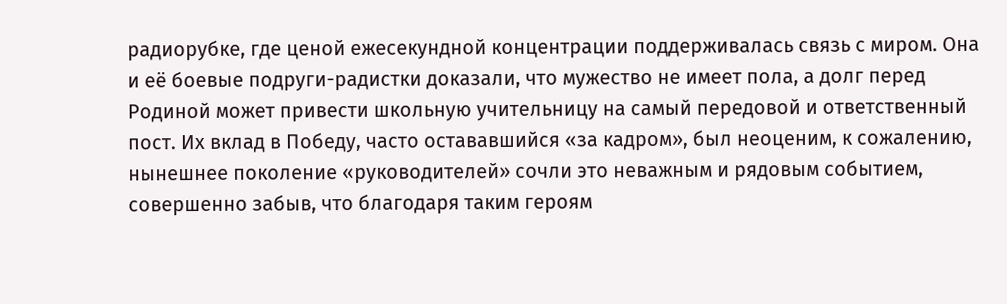радиорубке, где ценой ежесекундной концентрации поддерживалась связь с миром. Она и её боевые подруги-радистки доказали, что мужество не имеет пола, а долг перед Родиной может привести школьную учительницу на самый передовой и ответственный пост. Их вклад в Победу, часто остававшийся «за кадром», был неоценим, к сожалению, нынешнее поколение «руководителей» сочли это неважным и рядовым событием, совершенно забыв, что благодаря таким героям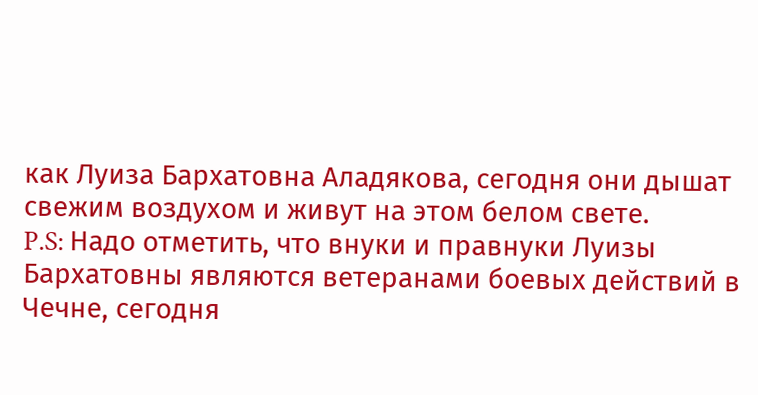как Луиза Бархатовна Аладякова, сегодня они дышат свежим воздухом и живут на этом белом свете.
P.S: Надо отметить, что внуки и правнуки Луизы Бархатовны являются ветеранами боевых действий в Чечне, сегодня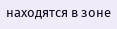находятся в зоне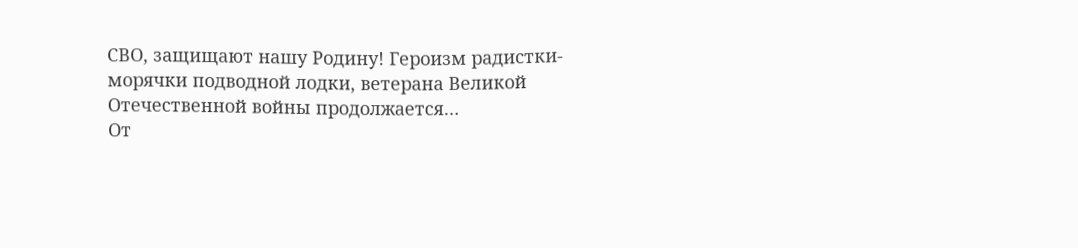СВО, защищают нашу Родину! Героизм радистки-морячки подводной лодки, ветерана Великой Отечественной войны продолжается…
От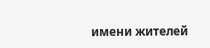имени жителей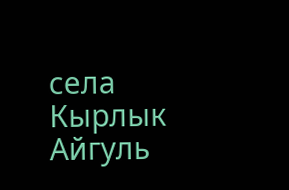села Кырлык Айгуль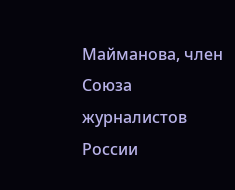Майманова, член Союза журналистов России